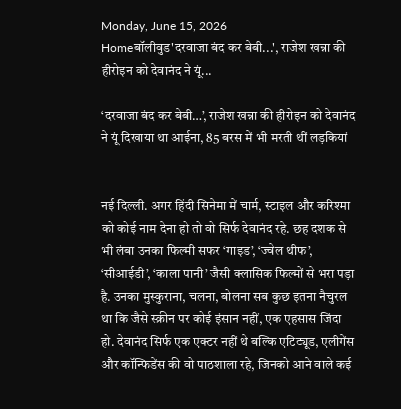Monday, June 15, 2026
Homeबॉलीवुड'दरवाजा बंद कर बेबी...', राजेश खन्ना की हीरोइन को देवानंद ने यूं...

‘दरवाजा बंद कर बेबी…’, राजेश खन्ना की हीरोइन को देवानंद ने यूं दिखाया था आईना, 85 बरस में भी मरती थीं लड़कियां


नई दिल्ली. अगर हिंदी सिनेमा में चार्म, स्टाइल और करिश्मा को कोई नाम देना हो तो वो सिर्फ देवानंद रहे. छह दशक से भी लंबा उनका फिल्मी सफर ‘गाइड’, ‘ज्वेल थीफ’, ‘सीआईडी’, ‘काला पानी’ जैसी क्लासिक फिल्मों से भरा पड़ा है. उनका मुस्कुराना, चलना, बोलना सब कुछ इतना नैचुरल था कि जैसे स्क्रीन पर कोई इंसान नहीं, एक एहसास जिंदा हो. देवानंद सिर्फ एक एक्टर नहीं थे बल्कि एटिट्यूड, एलीगेंस और कॉन्फिडेंस की वो पाठशाला रहे, जिनको आने वाले कई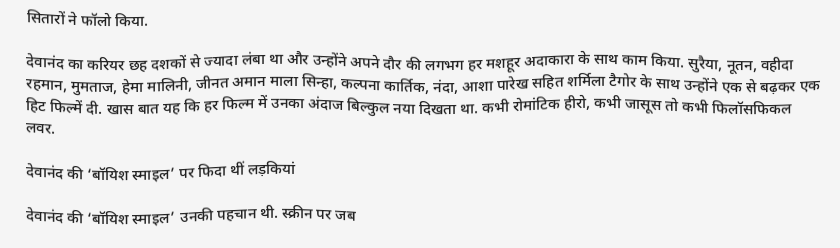सितारों ने फॉलो किया.

देवानंद का करियर छह दशकों से ज्यादा लंबा था और उन्होंने अपने दौर की लगभग हर मशहूर अदाकारा के साथ काम किया. सुरैया, नूतन, वहीदा रहमान, मुमताज, हेमा मालिनी, जीनत अमान माला सिन्हा, कल्पना कार्तिक, नंदा, आशा पारेख सहित शर्मिला टैगोर के साथ उन्होंने एक से बढ़कर एक हिट फिल्में दी. खास बात यह कि हर फिल्म में उनका अंदाज बिल्कुल नया दिखता था. कभी रोमांटिक हीरो, कभी जासूस तो कभी फिलॉसफिकल लवर.

देवानंद की ‘बॉयिश स्माइल’ पर फिदा थीं लड़कियां

देवानंद की ‘बॉयिश स्माइल’ उनकी पहचान थी. स्क्रीन पर जब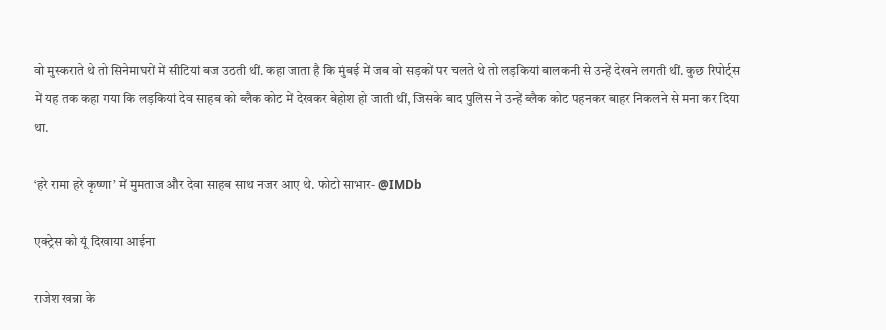वो मुस्कराते थे तो सिनेमाघरों में सीटियां बज उठती थीं. कहा जाता है कि मुंबई में जब वो सड़कों पर चलते थे तो लड़कियां बालकनी से उन्हें देखने लगती थीं. कुछ रिपोर्ट्स में यह तक कहा गया कि लड़कियां देव साहब को ब्लैक कोट में देखकर बेहोश हो जाती थीं, जिसके बाद पुलिस ने उन्हें ब्लैक कोट पहनकर बाहर निकलने से मना कर दिया था.

‘हरे रामा हरे कृष्णा’ में मुमताज और देवा साहब साथ नजर आए थे. फोटो साभार- @IMDb

एक्ट्रेस को यूं दिखाया आईना

राजेश खन्ना के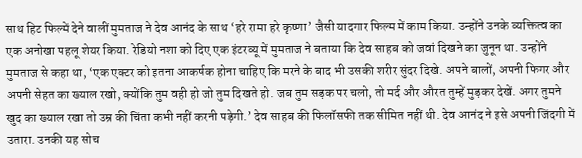साथ हिट फिल्में देने वालीं मुमताज ने देव आनंद के साथ ‘हरे रामा हरे कृष्णा’ जैसी यादगार फिल्म में काम किया. उन्होंने उनके व्यक्तित्व का एक अनोखा पहलू शेयर किया. रेडियो नशा को दिए एक इंटरव्यू में मुमताज ने बताया कि देव साहब को जवां दिखने का जुनून था. उन्होंने मुमताज से कहा था, ‘एक एक्टर को इतना आकर्षक होना चाहिए कि मरने के बाद भी उसकी शरीर सुंदर दिखे. अपने बालों, अपनी फिगर और अपनी सेहत का ख्याल रखो, क्योंकि तुम वही हो जो तुम दिखते हो. जब तुम सड़क पर चलो, तो मर्द और औरत तुम्हें मुड़कर देखें. अगर तुमने खुद का ख्याल रखा तो उम्र की चिंता कभी नहीं करनी पड़ेगी.’ देव साहब की फिलॉसफी तक सीमित नहीं थी. देव आनंद ने इसे अपनी जिंदगी में उतारा. उनकी यह सोच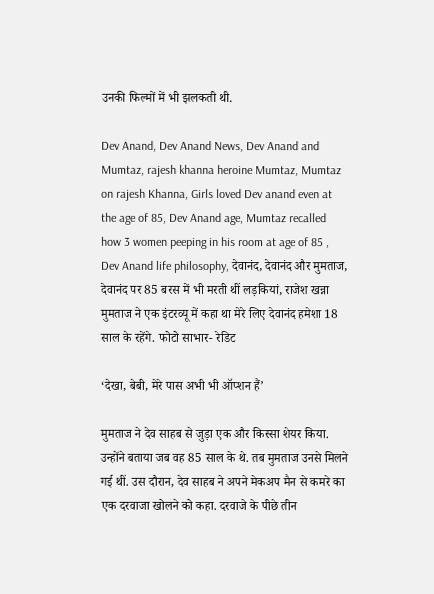उनकी फिल्मों में भी झलकती थी.

Dev Anand, Dev Anand News, Dev Anand and Mumtaz, rajesh khanna heroine Mumtaz, Mumtaz on rajesh Khanna, Girls loved Dev anand even at the age of 85, Dev Anand age, Mumtaz recalled how 3 women peeping in his room at age of 85 , Dev Anand life philosophy, देवानंद, देवानंद और मुमताज, देवानंद पर 85 बरस में भी मरती थीं लड़कियां, राजेश खन्ना
मुमताज ने एक इंटरव्यू में कहा था मेरे लिए देवानंद हमेशा 18 साल के रहेंगे. फोटो साभार- रेडिट

‘देखा, बेबी, मेरे पास अभी भी ऑप्शन हैं’

मुमताज ने देव साहब से जुड़ा एक और किस्सा शेयर किया. उन्होंने बताया जब वह 85 साल के थे. तब मुमताज उनसे मिलने गई थीं. उस दौरान, देव साहब ने अपने मेकअप मैन से कमरे का एक दरवाजा खोलने को कहा. दरवाजे के पीछे तीन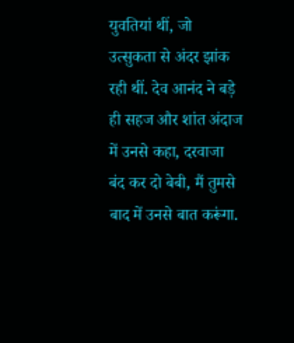युवतियां थीं, जो उत्सुकता से अंदर झांक रही थीं. देव आनंद ने बड़े ही सहज और शांत अंदाज में उनसे कहा, दरवाजा बंद कर दो बेबी, मैं तुमसे बाद में उनसे बात करूंगा.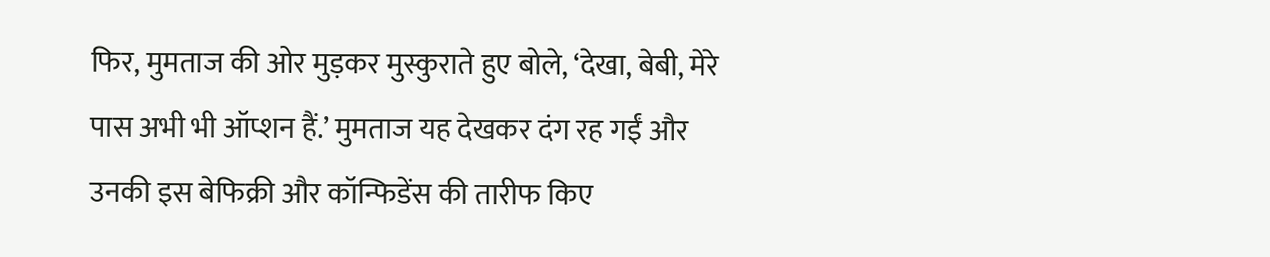फिर, मुमताज की ओर मुड़कर मुस्कुराते हुए बोले, ‘देखा, बेबी, मेरे पास अभी भी ऑप्शन हैं.’ मुमताज यह देखकर दंग रह गईं और उनकी इस बेफिक्री और कॉन्फिडेंस की तारीफ किए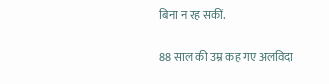बिना न रह सकीं.

88 साल की उम्र कह गए अलविदा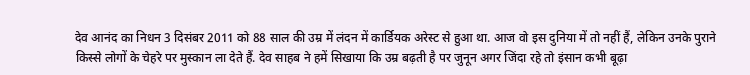देव आनंद का निधन 3 दिसंबर 2011 को 88 साल की उम्र में लंदन में कार्डियक अरेस्ट से हुआ था. आज वो इस दुनिया में तो नहीं हैं, लेकिन उनके पुराने किस्से लोगों के चेहरे पर मुस्कान ला देते हैं. देव साहब ने हमें सिखाया कि उम्र बढ़ती है पर जुनून अगर जिंदा रहे तो इंसान कभी बूढ़ा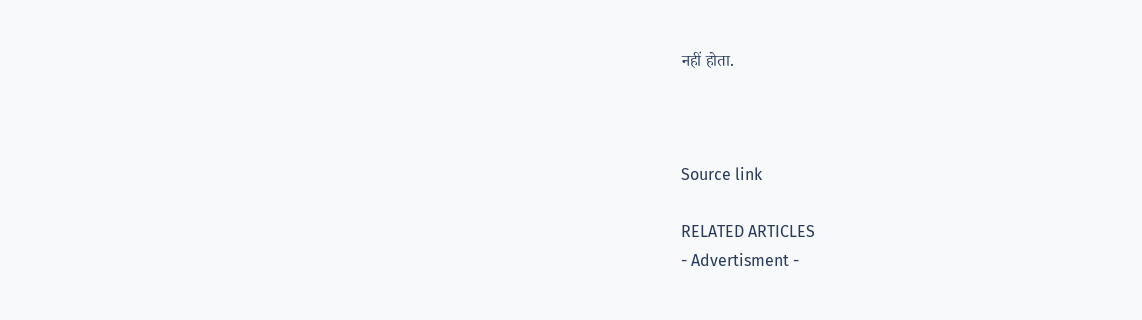नहीं होता.



Source link

RELATED ARTICLES
- Advertisment -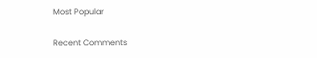Most Popular

Recent Comments